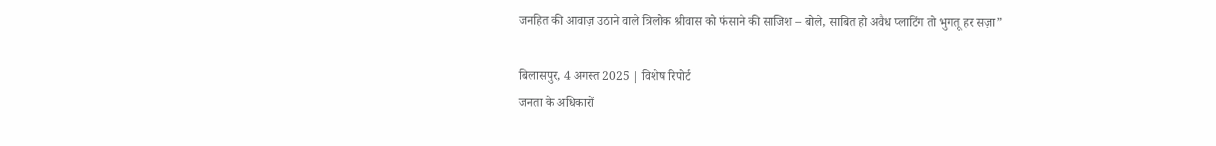जनहित की आवाज़ उठाने वाले त्रिलोक श्रीवास को फंसाने की साजिश – बोले, साबित हो अवैध प्लाटिंग तो भुगतू हर सज़ा”

बिलासपुर, 4 अगस्त 2025 | विशेष रिपोर्ट
जनता के अधिकारों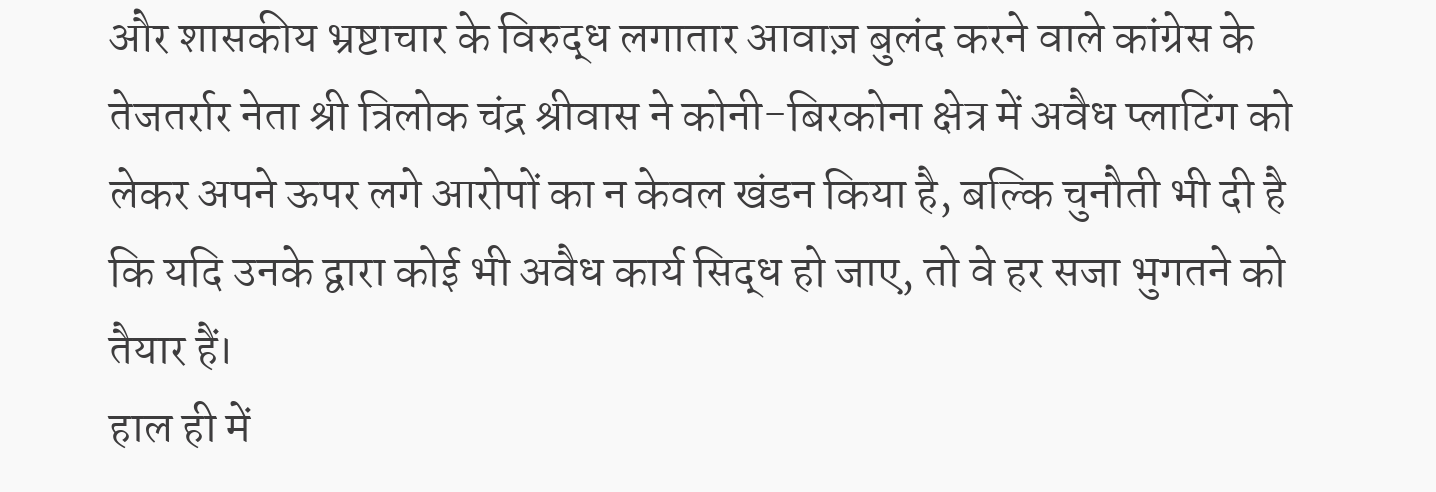और शासकीय भ्रष्टाचार के विरुद्ध लगातार आवाज़ बुलंद करने वाले कांग्रेस के तेजतर्रार नेता श्री त्रिलोक चंद्र श्रीवास ने कोनी-बिरकोना क्षेत्र में अवैध प्लाटिंग को लेकर अपने ऊपर लगे आरोपों का न केवल खंडन किया है, बल्कि चुनौती भी दी है कि यदि उनके द्वारा कोई भी अवैध कार्य सिद्ध हो जाए, तो वे हर सजा भुगतने को तैयार हैं।
हाल ही में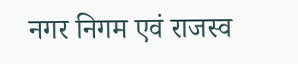नगर निगम एवं राजस्व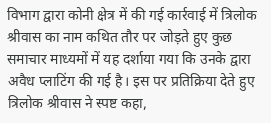विभाग द्वारा कोनी क्षेत्र में की गई कार्रवाई में त्रिलोक श्रीवास का नाम कथित तौर पर जोड़ते हुए कुछ समाचार माध्यमों में यह दर्शाया गया कि उनके द्वारा अवैध प्लाटिंग की गई है। इस पर प्रतिक्रिया देते हुए त्रिलोक श्रीवास ने स्पष्ट कहा,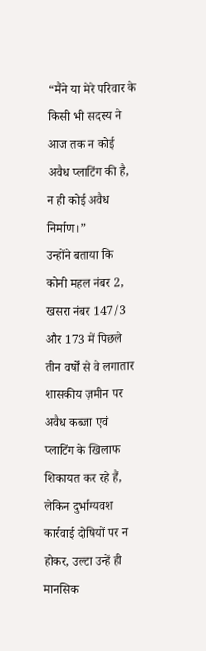“मैंने या मेरे परिवार के किसी भी सदस्य ने आज तक न कोई अवैध प्लाटिंग की है, न ही कोई अवैध निर्माण।”
उन्होंने बताया कि कोनी महल नंबर 2, खसरा नंबर 147/3 और 173 में पिछले तीन वर्षों से वे लगातार शासकीय ज़मीन पर अवैध कब्जा एवं प्लाटिंग के खिलाफ शिकायत कर रहे हैं, लेकिन दुर्भाग्यवश कार्रवाई दोषियों पर न होकर, उल्टा उन्हें ही मानसिक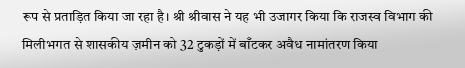रूप से प्रताड़ित किया जा रहा है। श्री श्रीवास ने यह भी उजागर किया कि राजस्व विभाग की मिलीभगत से शासकीय ज़मीन को 32 टुकड़ों में बाँटकर अवैध नामांतरण किया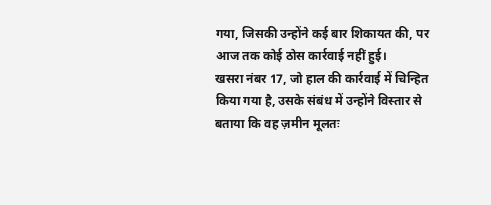गया, जिसकी उन्होंने कई बार शिकायत की, पर आज तक कोई ठोस कार्रवाई नहीं हुई।
खसरा नंबर 17, जो हाल की कार्रवाई में चिन्हित किया गया है, उसके संबंध में उन्होंने विस्तार से बताया कि वह ज़मीन मूलतः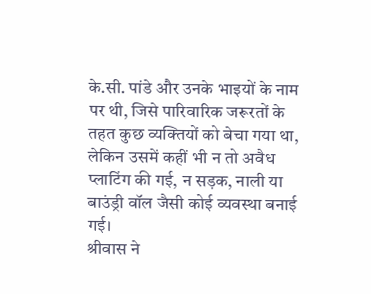के.सी. पांडे और उनके भाइयों के नाम पर थी, जिसे पारिवारिक जरूरतों के तहत कुछ व्यक्तियों को बेचा गया था, लेकिन उसमें कहीं भी न तो अवैध प्लाटिंग की गई, न सड़क, नाली या बाउंड्री वॉल जैसी कोई व्यवस्था बनाई गई।
श्रीवास ने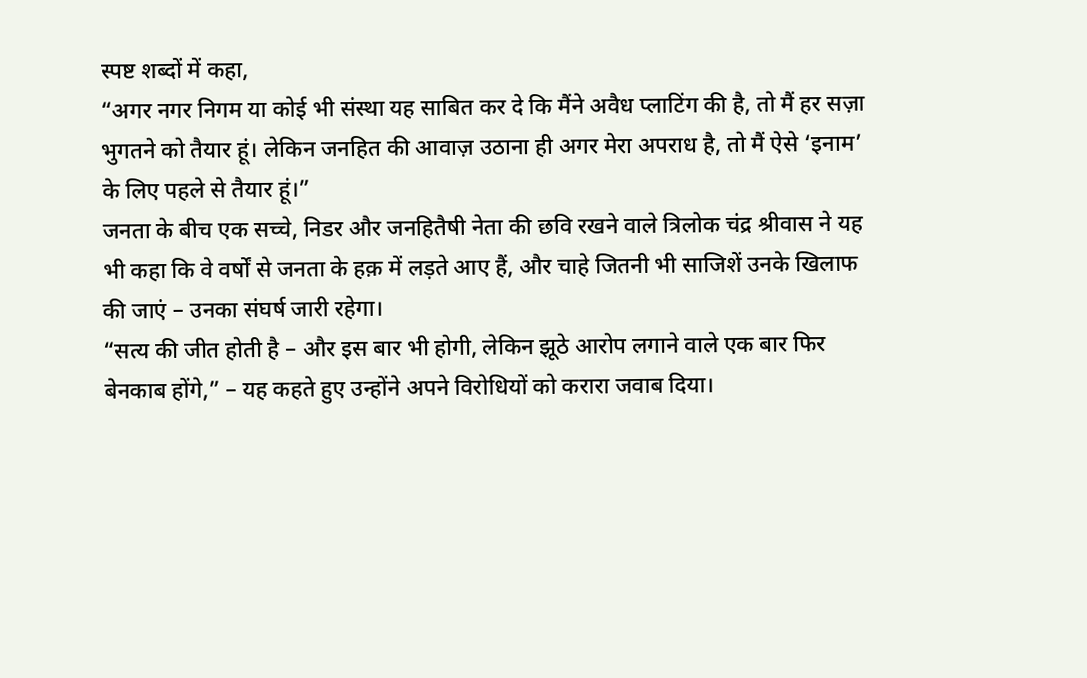स्पष्ट शब्दों में कहा,
“अगर नगर निगम या कोई भी संस्था यह साबित कर दे कि मैंने अवैध प्लाटिंग की है, तो मैं हर सज़ा भुगतने को तैयार हूं। लेकिन जनहित की आवाज़ उठाना ही अगर मेरा अपराध है, तो मैं ऐसे ‘इनाम’ के लिए पहले से तैयार हूं।”
जनता के बीच एक सच्चे, निडर और जनहितैषी नेता की छवि रखने वाले त्रिलोक चंद्र श्रीवास ने यह भी कहा कि वे वर्षों से जनता के हक़ में लड़ते आए हैं, और चाहे जितनी भी साजिशें उनके खिलाफ की जाएं – उनका संघर्ष जारी रहेगा।
“सत्य की जीत होती है – और इस बार भी होगी, लेकिन झूठे आरोप लगाने वाले एक बार फिर बेनकाब होंगे,” – यह कहते हुए उन्होंने अपने विरोधियों को करारा जवाब दिया।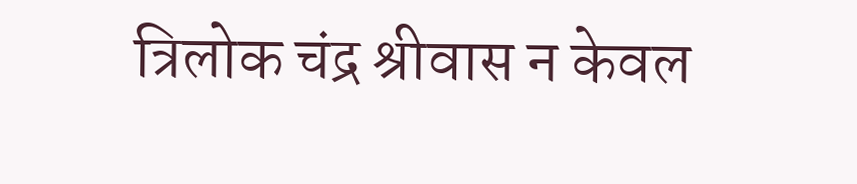त्रिलोक चंद्र श्रीवास न केवल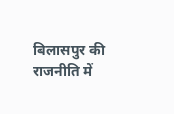बिलासपुर की राजनीति में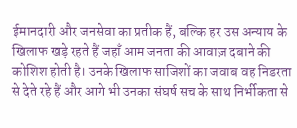ईमानदारी और जनसेवा का प्रतीक हैं, बल्कि हर उस अन्याय के खिलाफ खड़े रहते हैं जहाँ आम जनता की आवाज़ दबाने की कोशिश होती है। उनके खिलाफ साजिशों का जवाब वह निडरता से देते रहे हैं और आगे भी उनका संघर्ष सच के साथ निर्भीकता से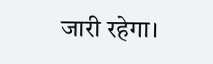जारी रहेगा।